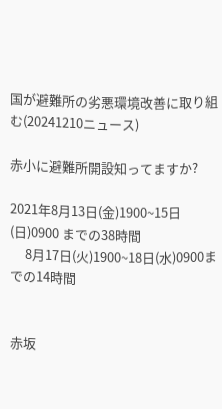国が避難所の劣悪環境改善に取り組む(20241210ニュース)

赤小に避難所開設知ってますか?

2021年8月13日(金)1900~15日(日)0900 までの38時間
     8月17日(火)1900~18日(水)0900までの14時間


赤坂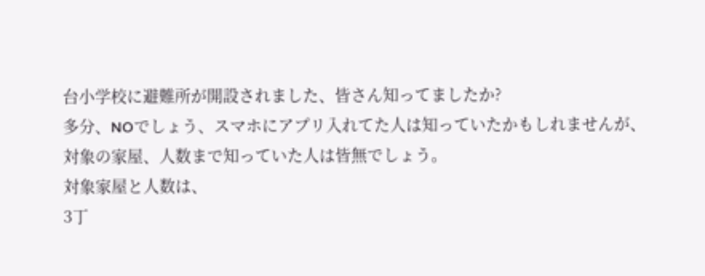台小学校に避難所が開設されました、皆さん知ってましたか?
多分、NOでしょう、スマホにアプリ入れてた人は知っていたかもしれませんが、
対象の家屋、人数まで知っていた人は皆無でしょう。
対象家屋と人数は、
3丁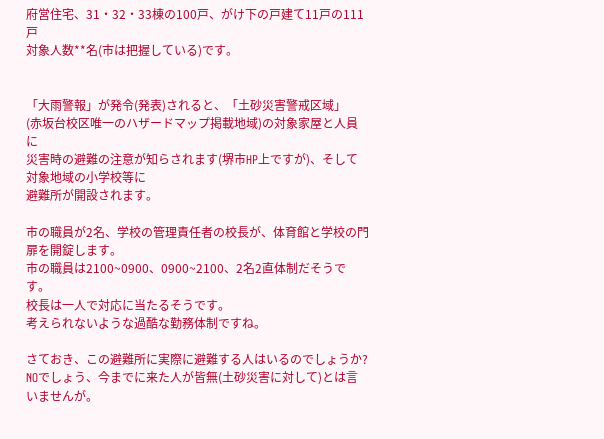府営住宅、31・32・33棟の100戸、がけ下の戸建て11戸の111戸
対象人数**名(市は把握している)です。


「大雨警報」が発令(発表)されると、「土砂災害警戒区域」
(赤坂台校区唯一のハザードマップ掲載地域)の対象家屋と人員に
災害時の避難の注意が知らされます(堺市HP上ですが)、そして対象地域の小学校等に
避難所が開設されます。

市の職員が2名、学校の管理責任者の校長が、体育館と学校の門扉を開錠します。
市の職員は2100~0900、0900~2100、2名2直体制だそうです。
校長は一人で対応に当たるそうです。
考えられないような過酷な勤務体制ですね。

さておき、この避難所に実際に避難する人はいるのでしょうか?
NOでしょう、今までに来た人が皆無(土砂災害に対して)とは言いませんが。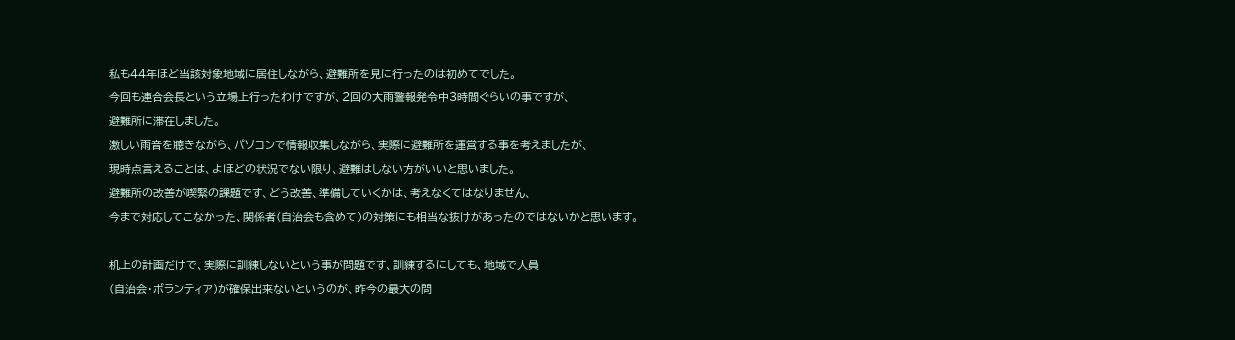私も44年ほど当該対象地域に居住しながら、避難所を見に行ったのは初めてでした。
今回も連合会長という立場上行ったわけですが、2回の大雨警報発令中3時間ぐらいの事ですが、
避難所に滞在しました。
激しい雨音を聴きながら、パソコンで情報収集しながら、実際に避難所を運営する事を考えましたが、
現時点言えることは、よほどの状況でない限り、避難はしない方がいいと思いました。
避難所の改善が喫緊の課題です、どう改善、準備していくかは、考えなくてはなりません、
今まで対応してこなかった、関係者(自治会も含めて)の対策にも相当な抜けがあったのではないかと思います。

机上の計画だけで、実際に訓練しないという事が問題です、訓練するにしても、地域で人員
(自治会・ボランティア)が確保出来ないというのが、昨今の最大の問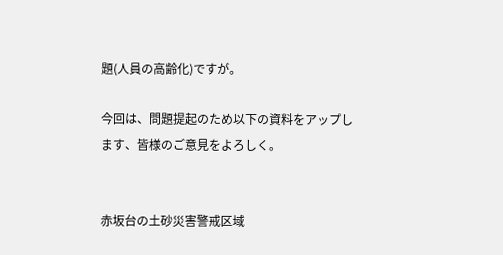題(人員の高齢化)ですが。

今回は、問題提起のため以下の資料をアップします、皆様のご意見をよろしく。


赤坂台の土砂災害警戒区域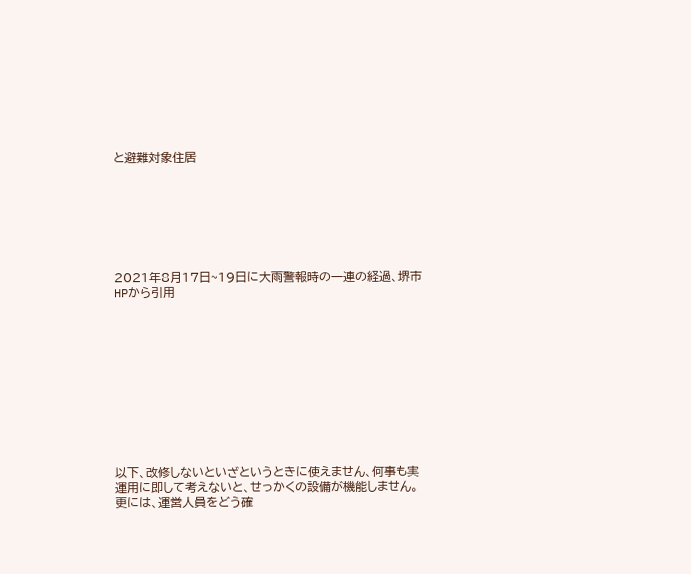と避難対象住居







2021年8月17日~19日に大雨警報時の一連の経過、堺市HPから引用











以下、改修しないといざというときに使えません、何事も実運用に即して考えないと、せっかくの設備が機能しません。
更には、運営人員をどう確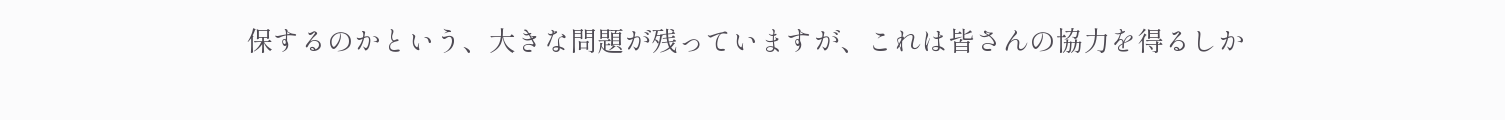保するのかという、大きな問題が残っていますが、これは皆さんの協力を得るしか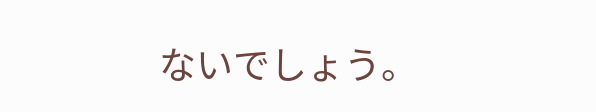ないでしょう。